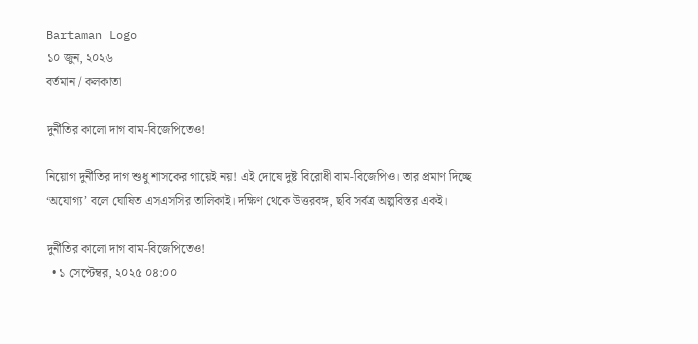Bartaman Logo
১০ জুন, ২০২৬
বর্তমান / কলকাতা

দুর্নীতির কালো দাগ বাম-বিজেপিতেও!

নিয়োগ দুর্নীতির দাগ শুধু শাসকের গায়েই নয়! এই দোষে দুষ্ট বিরোধী বাম-বিজেপিও। তার প্রমাণ দিচ্ছে ‘অযোগ্য’ বলে ঘোষিত এসএসসির তালিকাই। দক্ষিণ থেকে উত্তরবঙ্গ, ছবি সর্বত্র অল্পবিস্তর একই।

দুর্নীতির কালো দাগ বাম-বিজেপিতেও!
  • ১ সেপ্টেম্বর, ২০২৫ ০৪:০০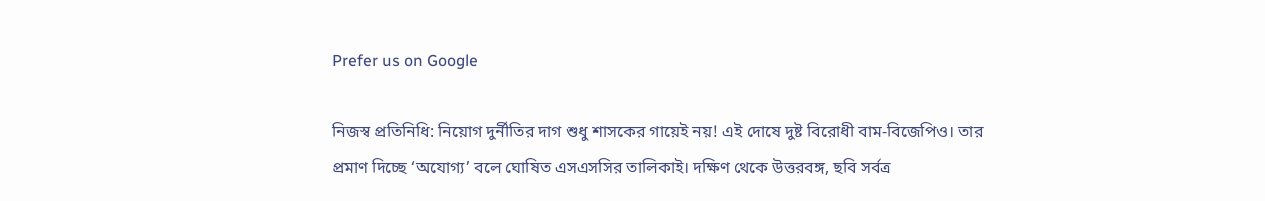Prefer us on Google

নিজস্ব প্রতিনিধি: নিয়োগ দুর্নীতির দাগ শুধু শাসকের গায়েই নয়! এই দোষে দুষ্ট বিরোধী বাম-বিজেপিও। তার প্রমাণ দিচ্ছে ‘অযোগ্য’ বলে ঘোষিত এসএসসির তালিকাই। দক্ষিণ থেকে উত্তরবঙ্গ, ছবি সর্বত্র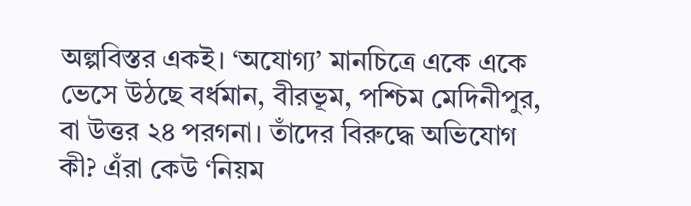অল্পবিস্তর একই। ‘অযোগ্য’ মানচিত্রে একে একে ভেসে উঠছে বর্ধমান, বীরভূম, পশ্চিম মেদিনীপুর, বা উত্তর ২৪ পরগনা। তাঁদের বিরুদ্ধে অভিযোগ কী? এঁরা কেউ ‘নিয়ম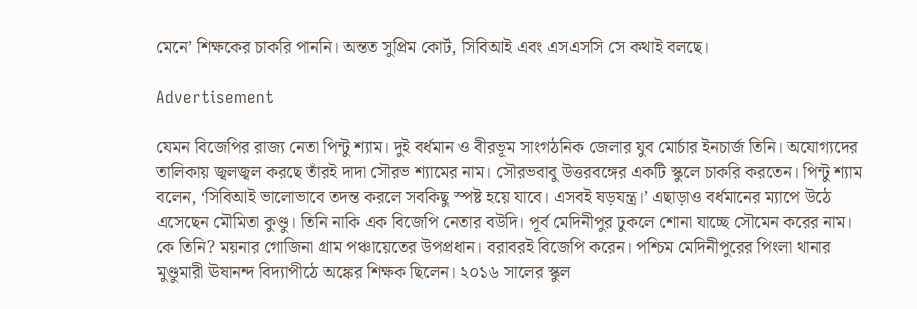মেনে’ শিক্ষকের চাকরি পাননি। অন্তত সুপ্রিম কোর্ট, সিবিআই এবং এসএসসি সে কথাই বলছে।

Advertisement

যেমন বিজেপির রাজ্য নেতা পিন্টু শ্যাম। দুই বর্ধমান ও বীরভূম সাংগঠনিক জেলার যুব মোর্চার ইনচার্জ তিনি। অযোগ্যদের তালিকায় জ্বলজ্বল করছে তাঁরই দাদা সৌরভ শ্যামের নাম। সৌরভবাবু উত্তরবঙ্গের একটি স্কুলে চাকরি করতেন। পিন্টু শ্যাম বলেন, ‘সিবিআই ভালোভাবে তদন্ত করলে সবকিছু স্পষ্ট হয়ে যাবে। এসবই ষড়যন্ত্র।’ এছাড়াও বর্ধমানের ম্যাপে উঠে এসেছেন মৌমিতা কুণ্ডু। তিনি নাকি এক বিজেপি নেতার বউদি। পূর্ব মেদিনীপুর ঢুকলে শোনা যাচ্ছে সৌমেন করের নাম। কে তিনি? ময়নার গোজিনা গ্রাম পঞ্চায়েতের উপপ্রধান। বরাবরই বিজেপি করেন। পশ্চিম মেদিনীপুরের পিংলা থানার মুণ্ডুমারী ঊষানন্দ বিদ্যাপীঠে অঙ্কের শিক্ষক ছিলেন। ২০১৬ সালের স্কুল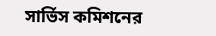সার্ভিস কমিশনের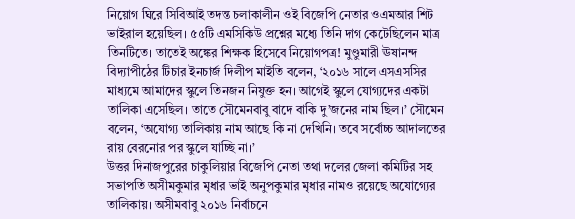নিয়োগ ঘিরে সিবিআই তদন্ত চলাকালীন ওই বিজেপি নেতার ওএমআর শিট ভাইরাল হয়েছিল। ৫৫টি এমসিকিউ প্রশ্নের মধ্যে তিনি দাগ কেটেছিলেন মাত্র তিনটিতে। তাতেই অঙ্কের শিক্ষক হিসেবে নিয়োগপত্র! মুণ্ডুমারী ঊষানন্দ বিদ্যাপীঠের টিচার ইনচার্জ দিলীপ মাইতি বলেন, ‘২০১৬ সালে এসএসসির মাধ্যমে আমাদের স্কুলে তিনজন নিযুক্ত হন। আগেই স্কুলে যোগ্যদের একটা তালিকা এসেছিল। তাতে সৌমেনবাবু বাদে বাকি দু’জনের নাম ছিল।’ সৌমেন বলেন, ‘অযোগ্য তালিকায় নাম আছে কি না দেখিনি। তবে সর্বোচ্চ আদালতের রায় বেরনোর পর স্কুলে যাচ্ছি না।’
উত্তর দিনাজপুরের চাকুলিয়ার বিজেপি নেতা তথা দলের জেলা কমিটির সহ সভাপতি অসীমকুমার মৃধার ভাই অনুপকুমার মৃধার নামও রয়েছে অযোগ্যের তালিকায়। অসীমবাবু ২০১৬ নির্বাচনে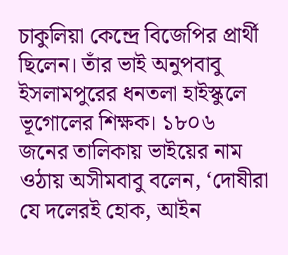চাকুলিয়া কেন্দ্রে বিজেপির প্রার্থী ছিলেন। তাঁর ভাই অনুপবাবু ইসলামপুরের ধনতলা হাইস্কুলে ভূগোলের শিক্ষক। ১৮০৬ জনের তালিকায় ভাইয়ের নাম ওঠায় অসীমবাবু বলেন, ‘দোষীরা যে দলেরই হোক, আইন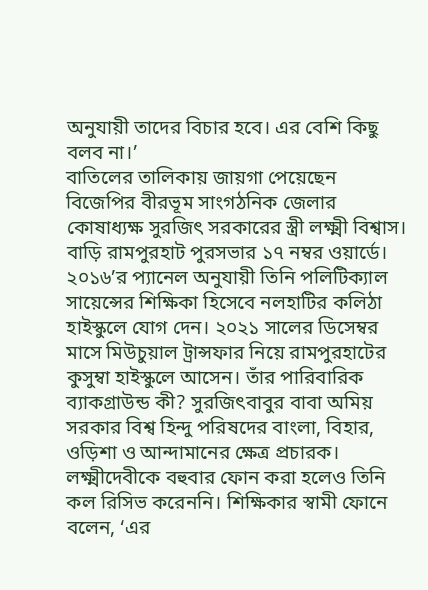অনুযায়ী তাদের বিচার হবে। এর বেশি কিছু বলব না।’
বাতিলের তালিকায় জায়গা পেয়েছেন বিজেপির বীরভূম সাংগঠনিক জেলার কোষাধ্যক্ষ সুরজিৎ সরকারের স্ত্রী লক্ষ্মী বিশ্বাস। বাড়ি রামপুরহাট পুরসভার ১৭ নম্বর ওয়ার্ডে। ২০১৬’র প্যানেল অনুযায়ী তিনি পলিটিক্যাল সায়েন্সের শিক্ষিকা হিসেবে নলহাটির কলিঠা হাইস্কুলে যোগ দেন। ২০২১ সালের ডিসেম্বর মাসে মিউচুয়াল ট্রান্সফার নিয়ে রামপুরহাটের কুসুম্বা হাইস্কুলে আসেন। তাঁর পারিবারিক ব্যাকগ্রাউন্ড কী? সুরজিৎবাবুর বাবা অমিয় সরকার বিশ্ব হিন্দু পরিষদের বাংলা, বিহার, ওড়িশা ও আন্দামানের ক্ষেত্র প্রচারক। লক্ষ্মীদেবীকে বহুবার ফোন করা হলেও তিনি কল রিসিভ করেননি। শিক্ষিকার স্বামী ফোনে বলেন, ‘এর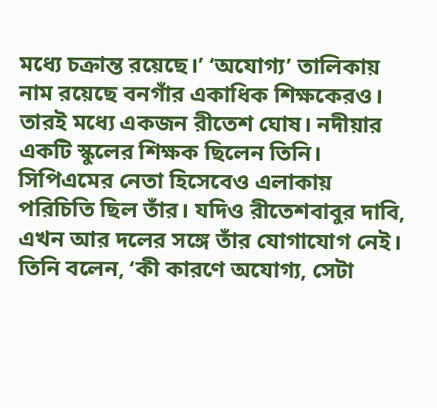মধ্যে চক্রান্ত রয়েছে।’ ‘অযোগ্য’ তালিকায় নাম রয়েছে বনগাঁর একাধিক শিক্ষকেরও। তারই মধ্যে একজন রীতেশ ঘোষ। নদীয়ার একটি স্কুলের শিক্ষক ছিলেন তিনি। সিপিএমের নেতা হিসেবেও এলাকায় পরিচিতি ছিল তাঁর। যদিও রীতেশবাবুর দাবি, এখন আর দলের সঙ্গে তাঁর যোগাযোগ নেই। তিনি বলেন, ‘কী কারণে অযোগ্য, সেটা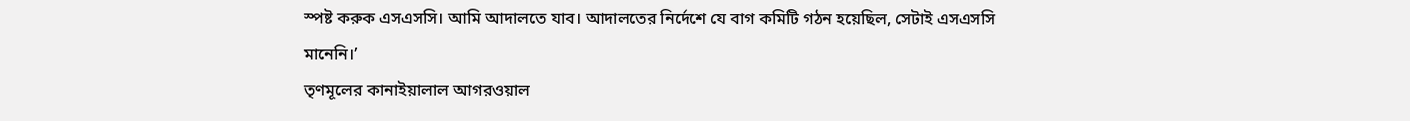স্পষ্ট করুক এসএসসি। আমি আদালতে যাব। আদালতের নির্দেশে যে বাগ কমিটি গঠন হয়েছিল, সেটাই এসএসসি মানেনি।’
তৃণমূলের কানা‌ইয়ালাল আগরওয়াল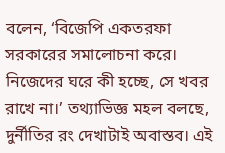বলেন, ‘বিজেপি একতরফা সরকারের সমালোচনা করে। নিজেদের ঘরে কী হচ্ছে, সে খবর রাখে না।’ তথ্যাভিজ্ঞ মহল বলছে, দুর্নীতির রং দেখাটাই অবাস্তব। এই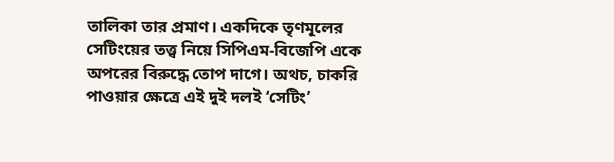তালিকা তার প্রমাণ। একদিকে তৃণমূলের সেটিংয়ের তত্ত্ব নিয়ে সিপিএম-বিজেপি একে অপরের বিরুদ্ধে তোপ দাগে। অথচ, চাকরি পাওয়ার ক্ষেত্রে এই দুই দলই ‘সেটিং’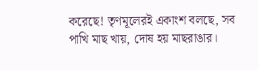করেছে! তৃণমূলেরই একাংশ বলছে, সব পাখি মাছ খায়, দোষ হয় মাছরাঙার।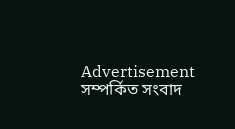Advertisement
সম্পর্কিত সংবাদ